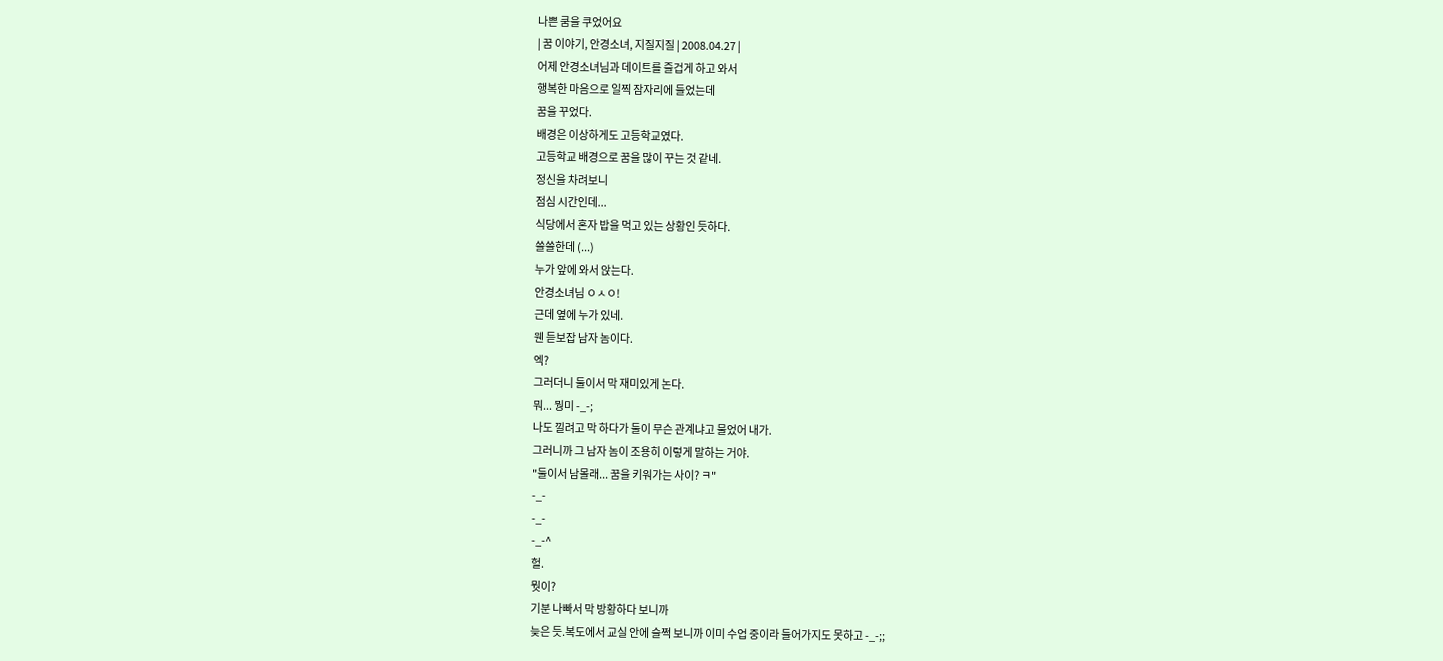나쁜 쿰을 쿠었어요
| 꿈 이야기, 안경소녀, 지질지질 | 2008.04.27 |
어제 안경소녀님과 데이트를 즐겁게 하고 와서
행복한 마음으로 일찍 잠자리에 들었는데
꿈을 꾸었다.
배경은 이상하게도 고등학교였다.
고등학교 배경으로 꿈을 많이 꾸는 것 같네.
정신을 차려보니
점심 시간인데...
식당에서 혼자 밥을 먹고 있는 상황인 듯하다.
쓸쓸한데 (...)
누가 앞에 와서 앉는다.
안경소녀님 ㅇㅅㅇ!
근데 옆에 누가 있네.
웬 듣보잡 남자 놈이다.
엑?
그러더니 둘이서 막 재미있게 논다.
뭐... 뭥미 -_-;
나도 낄려고 막 하다가 둘이 무슨 관계냐고 물었어 내가.
그러니까 그 남자 놈이 조용히 이렇게 말하는 거야.
"둘이서 남몰래... 꿈을 키워가는 사이? ㅋ"
-_-
-_-
-_-^
헐.
뭣이?
기분 나빠서 막 방황하다 보니까
늦은 듯.복도에서 교실 안에 슬쩍 보니까 이미 수업 중이라 들어가지도 못하고 -_-;;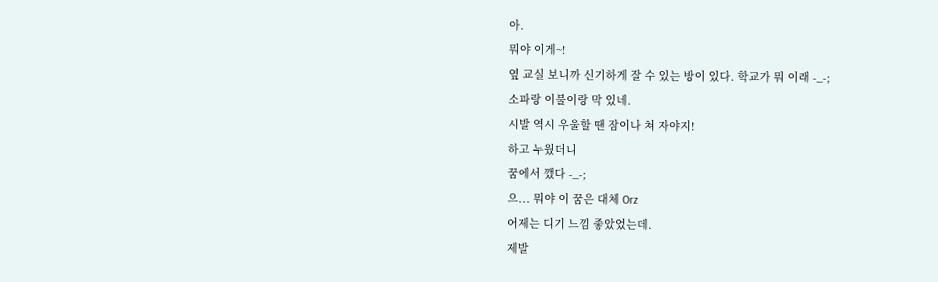아.
뭐야 이게~!
옆 교실 보니까 신기하게 잘 수 있는 방이 있다. 학교가 뭐 이래 -_-;
소파랑 이불이랑 막 있네.
시발 역시 우울할 땐 잠이나 쳐 자야지!
하고 누웠더니
꿈에서 깼다 -_-;
으... 뭐야 이 꿈은 대체 Orz
어제는 디기 느낌 좋았었는데.
제발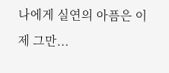나에게 실연의 아픔은 이제 그만...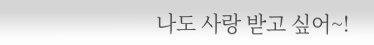나도 사랑 받고 싶어~!